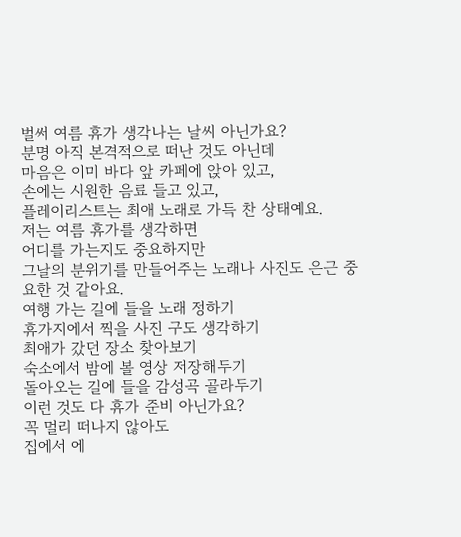벌써 여름 휴가 생각나는 날씨 아닌가요?
분명 아직 본격적으로 떠난 것도 아닌데
마음은 이미 바다 앞 카페에 앉아 있고,
손에는 시원한 음료 들고 있고,
플레이리스트는 최애 노래로 가득 찬 상태예요.
저는 여름 휴가를 생각하면
어디를 가는지도 중요하지만
그날의 분위기를 만들어주는 노래나 사진도 은근 중요한 것 같아요.
여행 가는 길에 들을 노래 정하기
휴가지에서 찍을 사진 구도 생각하기
최애가 갔던 장소 찾아보기
숙소에서 밤에 볼 영상 저장해두기
돌아오는 길에 들을 감성곡 골라두기
이런 것도 다 휴가 준비 아닌가요?
꼭 멀리 떠나지 않아도
집에서 에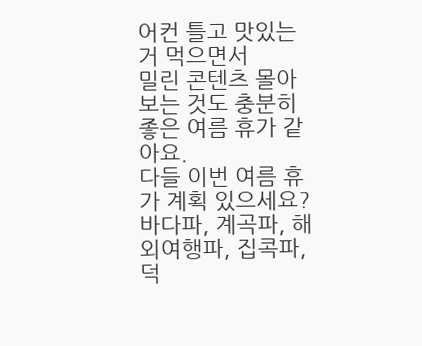어컨 틀고 맛있는 거 먹으면서
밀린 콘텐츠 몰아보는 것도 충분히 좋은 여름 휴가 같아요.
다들 이번 여름 휴가 계획 있으세요?
바다파, 계곡파, 해외여행파, 집콕파, 덕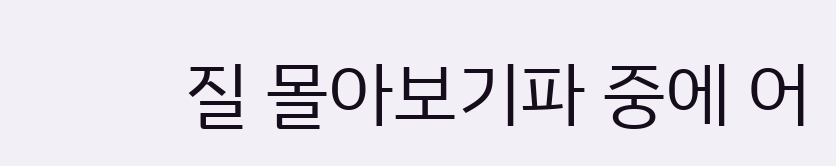질 몰아보기파 중에 어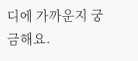디에 가까운지 궁금해요.